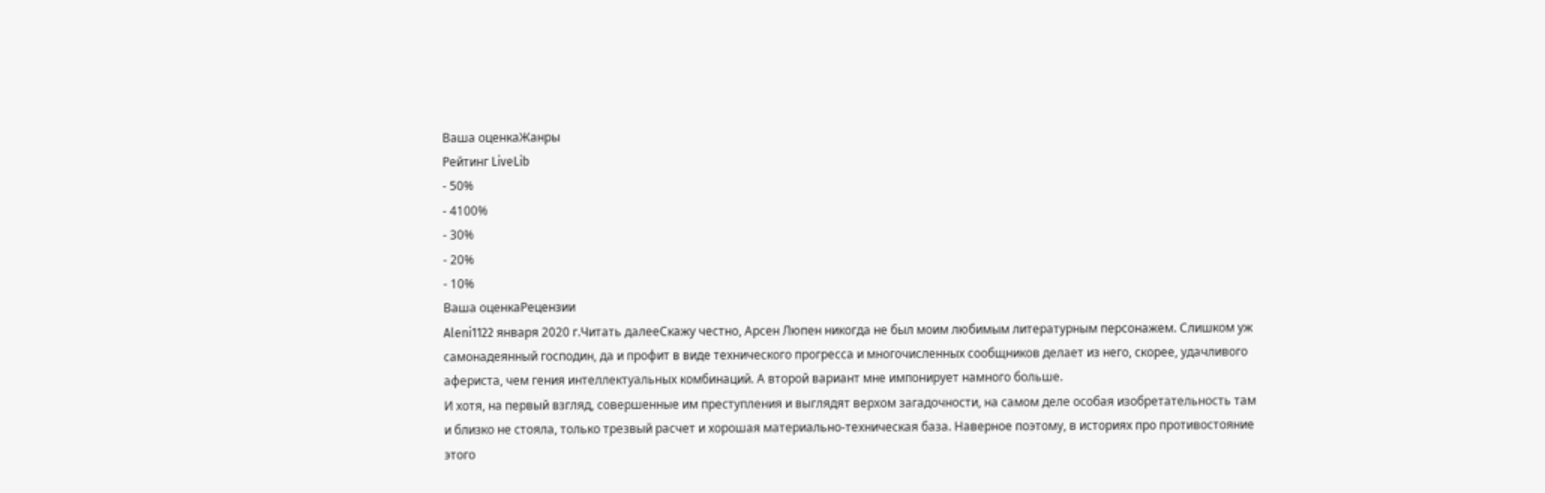Ваша оценкаЖанры
Рейтинг LiveLib
- 50%
- 4100%
- 30%
- 20%
- 10%
Ваша оценкаРецензии
Aleni1122 января 2020 г.Читать далееСкажу честно, Арсен Люпен никогда не был моим любимым литературным персонажем. Слишком уж самонадеянный господин, да и профит в виде технического прогресса и многочисленных сообщников делает из него, скорее, удачливого афериста, чем гения интеллектуальных комбинаций. А второй вариант мне импонирует намного больше.
И хотя, на первый взгляд, совершенные им преступления и выглядят верхом загадочности, на самом деле особая изобретательность там и близко не стояла, только трезвый расчет и хорошая материально-техническая база. Наверное поэтому, в историях про противостояние этого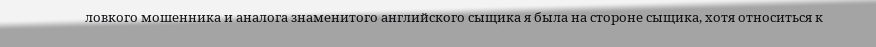ловкого мошенника и аналога знаменитого английского сыщика я была на стороне сыщика, хотя относиться к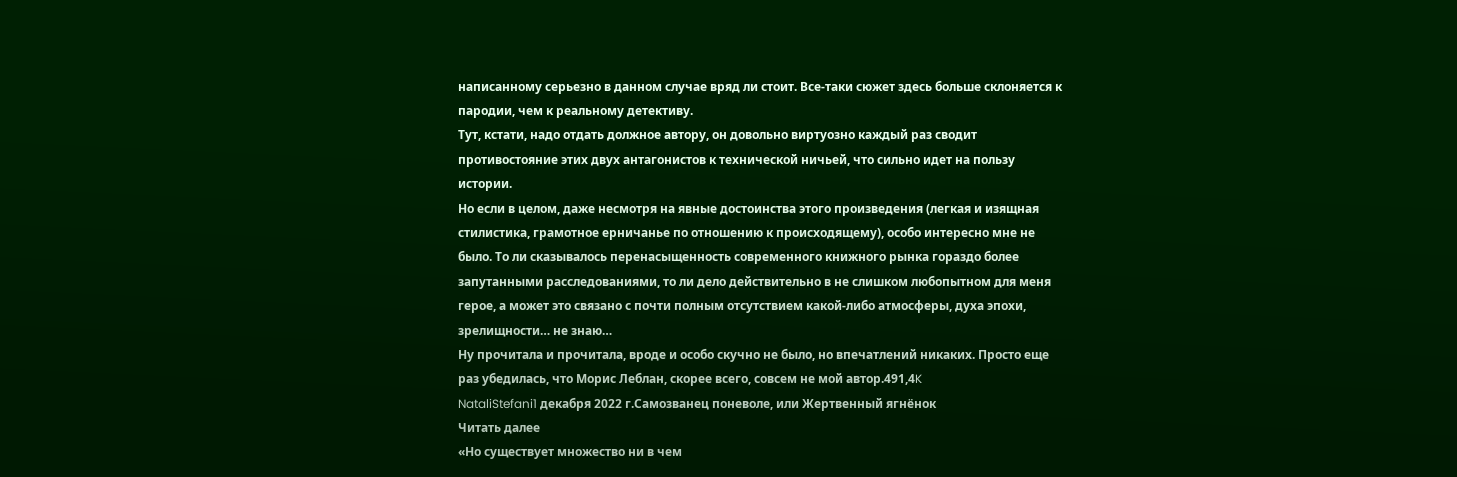написанному серьезно в данном случае вряд ли стоит. Все-таки сюжет здесь больше склоняется к пародии, чем к реальному детективу.
Тут, кстати, надо отдать должное автору, он довольно виртуозно каждый раз сводит противостояние этих двух антагонистов к технической ничьей, что сильно идет на пользу истории.
Но если в целом, даже несмотря на явные достоинства этого произведения (легкая и изящная стилистика, грамотное ерничанье по отношению к происходящему), особо интересно мне не было. То ли сказывалось перенасыщенность современного книжного рынка гораздо более запутанными расследованиями, то ли дело действительно в не слишком любопытном для меня герое, а может это связано с почти полным отсутствием какой-либо атмосферы, духа эпохи, зрелищности… не знаю…
Ну прочитала и прочитала, вроде и особо скучно не было, но впечатлений никаких. Просто еще раз убедилась, что Морис Леблан, скорее всего, совсем не мой автор.491,4K
NataliStefani1 декабря 2022 г.Самозванец поневоле, или Жертвенный ягнёнок
Читать далее
«Но существует множество ни в чем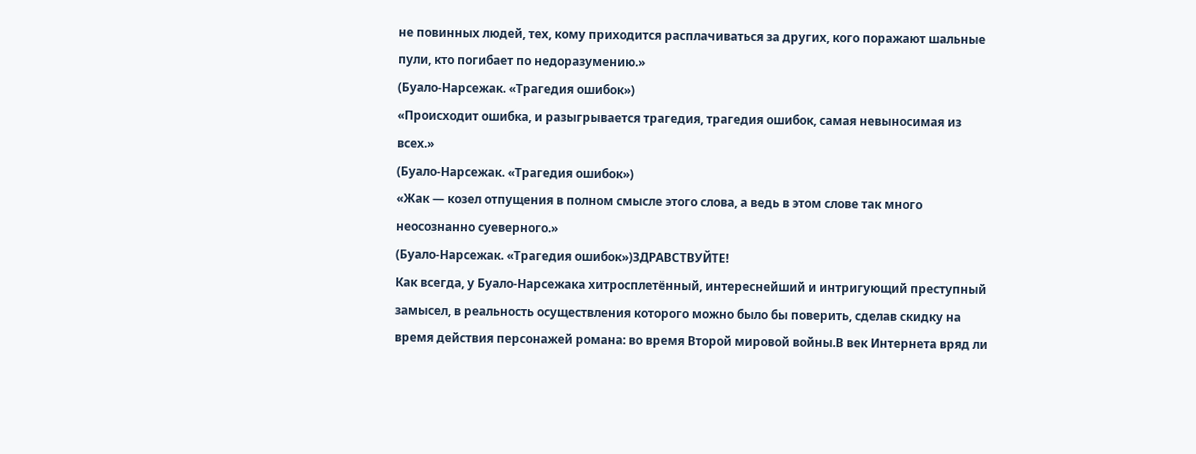не повинных людей, тех, кому приходится расплачиваться за других, кого поражают шальные пули, кто погибает по недоразумению.»
(Буало-Нарсежак. «Трагедия ошибок»)
«Происходит ошибка, и разыгрывается трагедия, трагедия ошибок, самая невыносимая из всех.»
(Буало-Нарсежак. «Трагедия ошибок»)
«Жак — козел отпущения в полном смысле этого слова, а ведь в этом слове так много неосознанно суеверного.»
(Буало-Нарсежак. «Трагедия ошибок»)ЗДРАВСТВУЙТЕ!
Как всегда, у Буало-Нарсежака хитросплетённый, интереснейший и интригующий преступный замысел, в реальность осуществления которого можно было бы поверить, сделав скидку на время действия персонажей романа: во время Второй мировой войны.В век Интернета вряд ли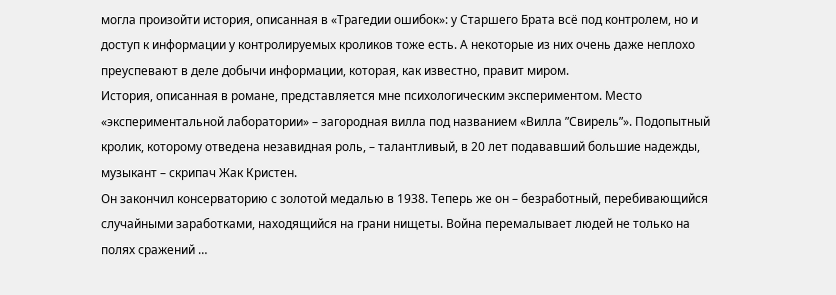могла произойти история, описанная в «Трагедии ошибок»: у Старшего Брата всё под контролем, но и доступ к информации у контролируемых кроликов тоже есть. А некоторые из них очень даже неплохо преуспевают в деле добычи информации, которая, как известно, правит миром.
История, описанная в романе, представляется мне психологическим экспериментом. Место «экспериментальной лаборатории» – загородная вилла под названием «Вилла ʺСвирельʺ». Подопытный кролик, которому отведена незавидная роль, – талантливый, в 20 лет подававший большие надежды, музыкант – скрипач Жак Кристен.
Он закончил консерваторию с золотой медалью в 1938. Теперь же он – безработный, перебивающийся случайными заработками, находящийся на грани нищеты. Война перемалывает людей не только на полях сражений …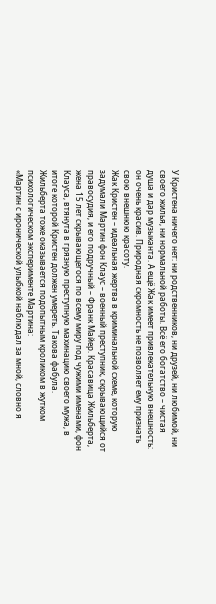У Кристена ничего нет: ни родственников, ни друзей, ни любимой, ни своего жилья, ни нормальной работы. Всё его богатство – чистая душа и дар музыканта. А ещё Жак имеет привлекательную внешность: он очень красив. Природная скромность не позволяет ему признать свою внешнюю красоту.
Жак Кристен – идеальная жертва в криминальной схеме, которую задумали Мартин фон Клаус – военный преступник, скрывающийся от правосудия, и его подручный – Франк Майер. Красавица Жильберта, жена 15 лет скрывающегося по всему миру под чужими именами, фон Клауса, втянута в грязную преступную махинацию своего мужа, в итоге которой Кристен должен умереть. Такова фабула.
Жильберта тоже оказывается подопытным кроликом в жутком психологическом эксперименте Мартина:
«Мартин с иронической улыбкой наблюдал за мной, словно я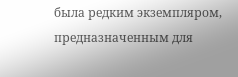была редким экземпляром, предназначенным для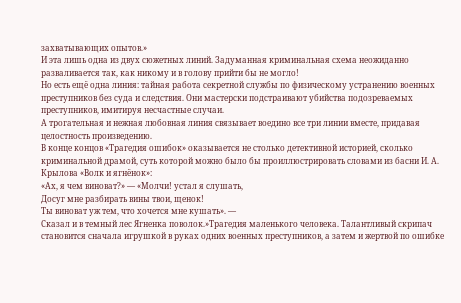захватывающих опытов.»
И эта лишь одна из двух сюжетных линий. Задуманная криминальная схема неожиданно разваливается так, как никому и в голову прийти бы не могло!
Но есть ещё одна линия: тайная работа секретной службы по физическому устранению военных преступников без суда и следствия. Они мастерски подстраивают убийства подозреваемых преступников, имитируя несчастные случаи.
А трогательная и нежная любовная линия связывает воедино все три линии вместе, придавая целостность произведению.
В конце концов «Трагедия ошибок» оказывается не столько детективной историей, сколько криминальной драмой, суть которой можно было бы проиллюстрировать словами из басни И. А. Крылова «Волк и ягнёнок»:
«Ах, я чем виноват?» — «Молчи! устал я слушать,
Досуг мне разбирать вины твои, щенок!
Ты виноват уж тем, что хочется мне кушать». —
Сказал и в темный лес Ягненка поволок.»Трагедия маленького человека. Талантливый скрипач становится сначала игрушкой в руках одних военных преступников, а затем и жертвой по ошибке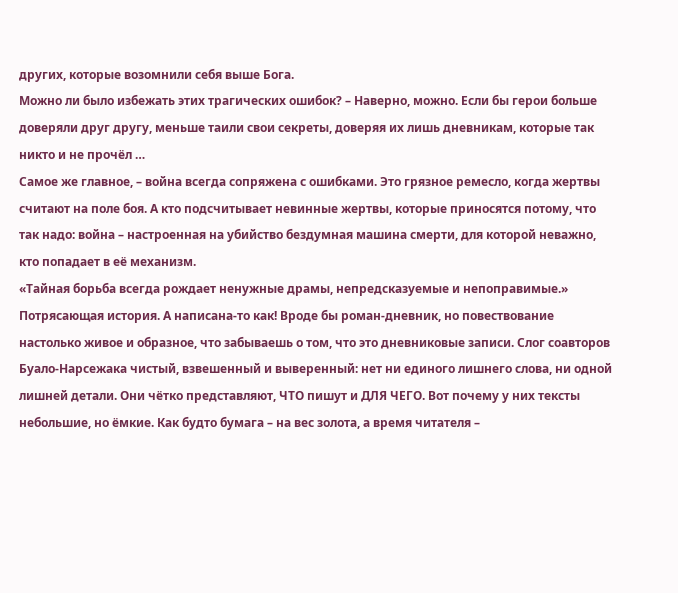других, которые возомнили себя выше Бога.
Можно ли было избежать этих трагических ошибок? – Наверно, можно. Если бы герои больше доверяли друг другу, меньше таили свои секреты, доверяя их лишь дневникам, которые так никто и не прочёл …
Самое же главное, – война всегда сопряжена с ошибками. Это грязное ремесло, когда жертвы считают на поле боя. А кто подсчитывает невинные жертвы, которые приносятся потому, что так надо: война – настроенная на убийство бездумная машина смерти, для которой неважно, кто попадает в её механизм.
«Тайная борьба всегда рождает ненужные драмы, непредсказуемые и непоправимые.»
Потрясающая история. А написана-то как! Вроде бы роман-дневник, но повествование настолько живое и образное, что забываешь о том, что это дневниковые записи. Слог соавторов Буало-Нарсежака чистый, взвешенный и выверенный: нет ни единого лишнего слова, ни одной лишней детали. Они чётко представляют, ЧТО пишут и ДЛЯ ЧЕГО. Вот почему у них тексты небольшие, но ёмкие. Как будто бумага – на вес золота, а время читателя –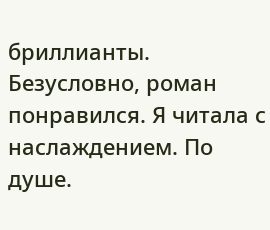бриллианты.
Безусловно, роман понравился. Я читала с наслаждением. По душе.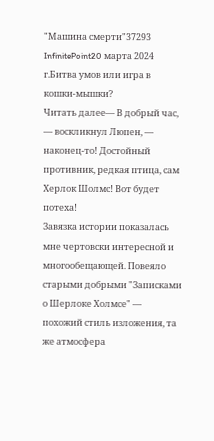"Машина смерти"37293
InfinitePoint20 марта 2024 г.Битва умов или игра в кошки-мышки?
Читать далее— В добрый час, — воскликнул Люпен, — наконец-то! Достойный противник, редкая птица, сам Херлок Шолмс! Вот будет потеха!
Завязка истории показалась мне чертовски интересной и многообещающей. Повеяло старыми добрыми "Записками о Шерлоке Холмсе" — похожий стиль изложения, та же атмосфера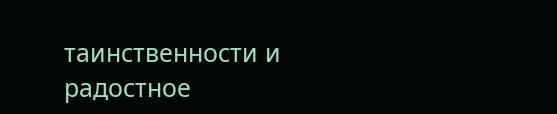таинственности и радостное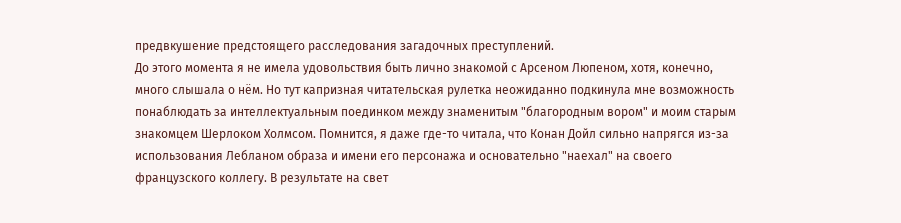предвкушение предстоящего расследования загадочных преступлений.
До этого момента я не имела удовольствия быть лично знакомой с Арсеном Люпеном, хотя, конечно, много слышала о нём. Но тут капризная читательская рулетка неожиданно подкинула мне возможность понаблюдать за интеллектуальным поединком между знаменитым "благородным вором" и моим старым знакомцем Шерлоком Холмсом. Помнится, я даже где-то читала, что Конан Дойл сильно напрягся из-за использования Лебланом образа и имени его персонажа и основательно "наехал" на своего французского коллегу. В результате на свет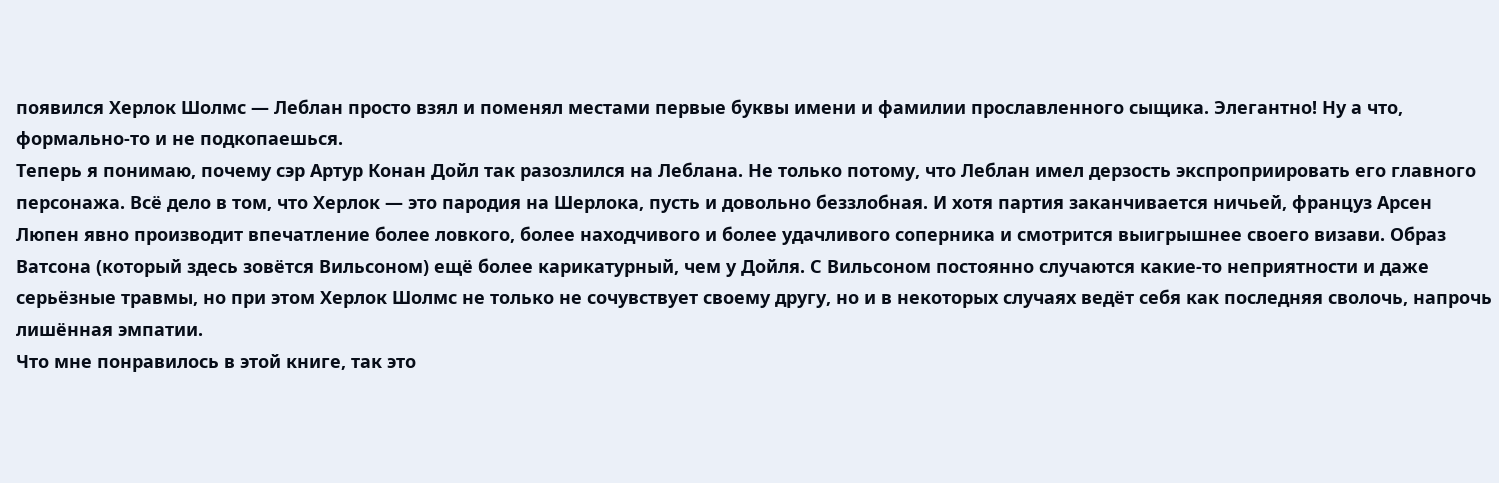появился Херлок Шолмс — Леблан просто взял и поменял местами первые буквы имени и фамилии прославленного сыщика. Элегантно! Ну а что, формально-то и не подкопаешься.
Теперь я понимаю, почему сэр Артур Конан Дойл так разозлился на Леблана. Не только потому, что Леблан имел дерзость экспроприировать его главного персонажа. Всё дело в том, что Херлок — это пародия на Шерлока, пусть и довольно беззлобная. И хотя партия заканчивается ничьей, француз Арсен Люпен явно производит впечатление более ловкого, более находчивого и более удачливого соперника и смотрится выигрышнее своего визави. Образ Ватсона (который здесь зовётся Вильсоном) ещё более карикатурный, чем у Дойля. С Вильсоном постоянно случаются какие-то неприятности и даже серьёзные травмы, но при этом Херлок Шолмс не только не сочувствует своему другу, но и в некоторых случаях ведёт себя как последняя сволочь, напрочь лишённая эмпатии.
Что мне понравилось в этой книге, так это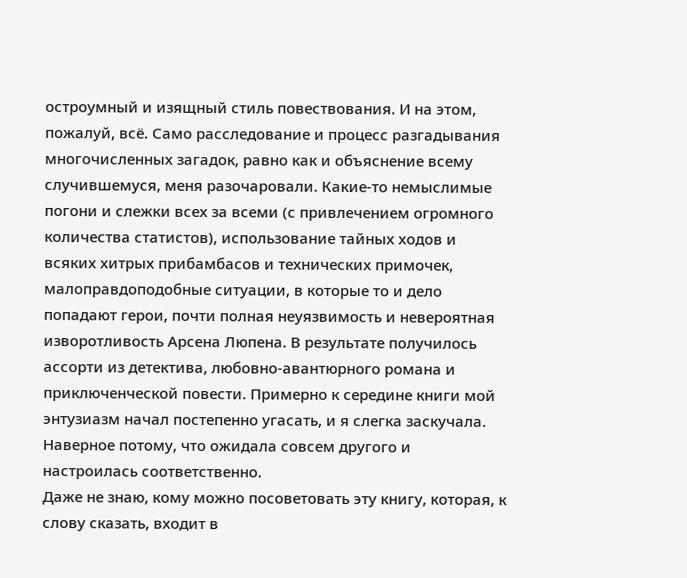остроумный и изящный стиль повествования. И на этом, пожалуй, всё. Само расследование и процесс разгадывания многочисленных загадок, равно как и объяснение всему случившемуся, меня разочаровали. Какие-то немыслимые погони и слежки всех за всеми (с привлечением огромного количества статистов), использование тайных ходов и всяких хитрых прибамбасов и технических примочек, малоправдоподобные ситуации, в которые то и дело попадают герои, почти полная неуязвимость и невероятная изворотливость Арсена Люпена. В результате получилось ассорти из детектива, любовно-авантюрного романа и приключенческой повести. Примерно к середине книги мой энтузиазм начал постепенно угасать, и я слегка заскучала. Наверное потому, что ожидала совсем другого и настроилась соответственно.
Даже не знаю, кому можно посоветовать эту книгу, которая, к слову сказать, входит в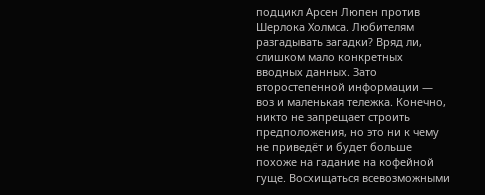подцикл Арсен Люпен против Шерлока Холмса. Любителям разгадывать загадки? Вряд ли, слишком мало конкретных вводных данных. Зато второстепенной информации — воз и маленькая тележка. Конечно, никто не запрещает строить предположения, но это ни к чему не приведёт и будет больше похоже на гадание на кофейной гуще. Восхищаться всевозможными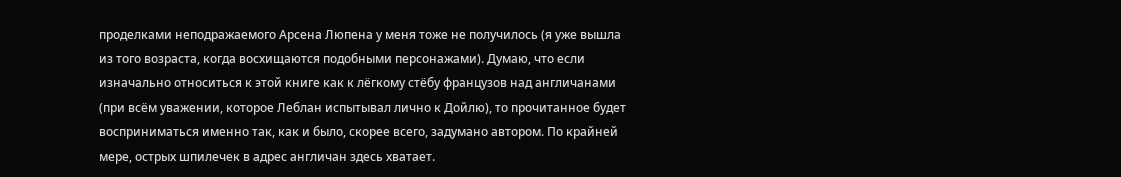проделками неподражаемого Арсена Люпена у меня тоже не получилось (я уже вышла из того возраста, когда восхищаются подобными персонажами). Думаю, что если изначально относиться к этой книге как к лёгкому стёбу французов над англичанами (при всём уважении, которое Леблан испытывал лично к Дойлю), то прочитанное будет восприниматься именно так, как и было, скорее всего, задумано автором. По крайней мере, острых шпилечек в адрес англичан здесь хватает.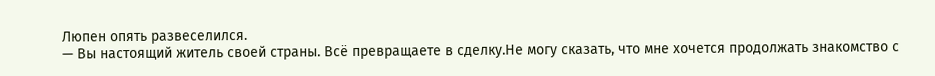Люпен опять развеселился.
— Вы настоящий житель своей страны. Всё превращаете в сделку.Не могу сказать, что мне хочется продолжать знакомство с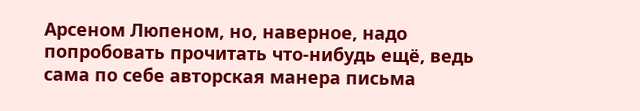Арсеном Люпеном, но, наверное, надо попробовать прочитать что-нибудь ещё, ведь сама по себе авторская манера письма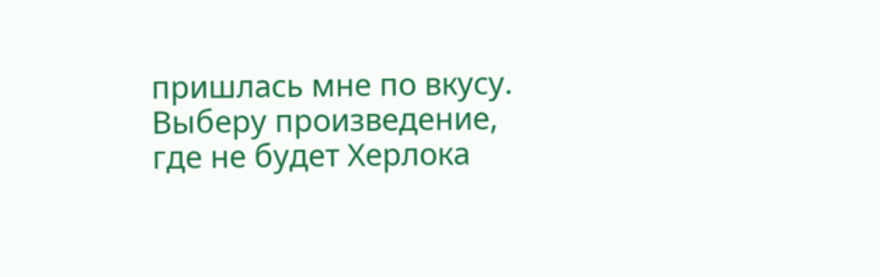пришлась мне по вкусу. Выберу произведение, где не будет Херлока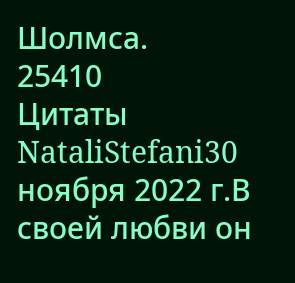Шолмса.
25410
Цитаты
NataliStefani30 ноября 2022 г.В своей любви он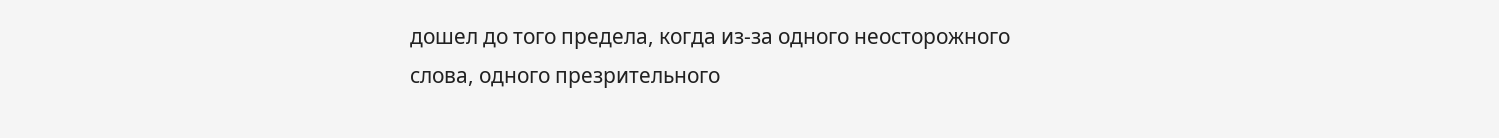дошел до того предела, когда из-за одного неосторожного слова, одного презрительного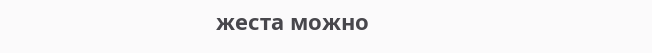жеста можно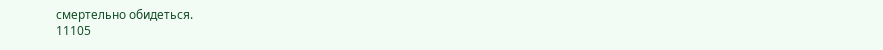смертельно обидеться.
11105